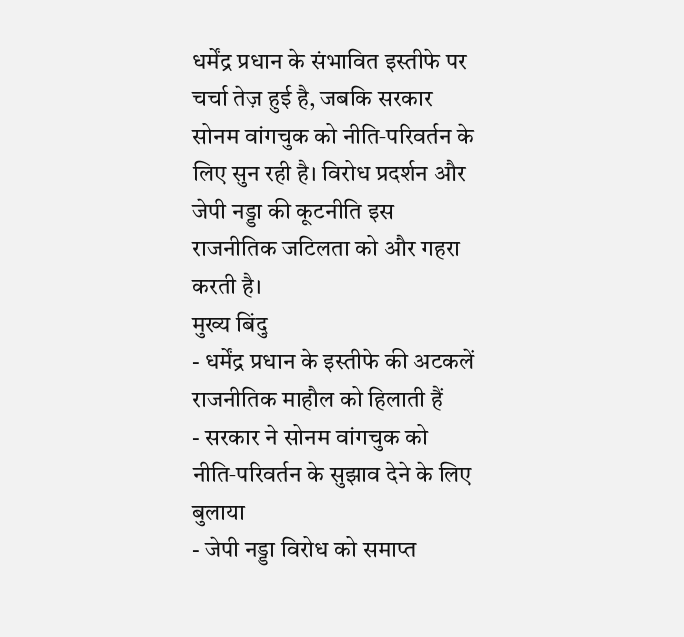धर्मेंद्र प्रधान के संभावित इस्तीफे पर चर्चा तेज़ हुई है, जबकि सरकार सोनम वांगचुक को नीति‑परिवर्तन के लिए सुन रही है। विरोध प्रदर्शन और जेपी नड्डा की कूटनीति इस राजनीतिक जटिलता को और गहरा करती है।
मुख्य बिंदु
- धर्मेंद्र प्रधान के इस्तीफे की अटकलें राजनीतिक माहौल को हिलाती हैं
- सरकार ने सोनम वांगचुक को नीति‑परिवर्तन के सुझाव देने के लिए बुलाया
- जेपी नड्डा विरोध को समाप्त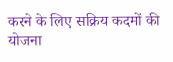करने के लिए सक्रिय कदमों की योजना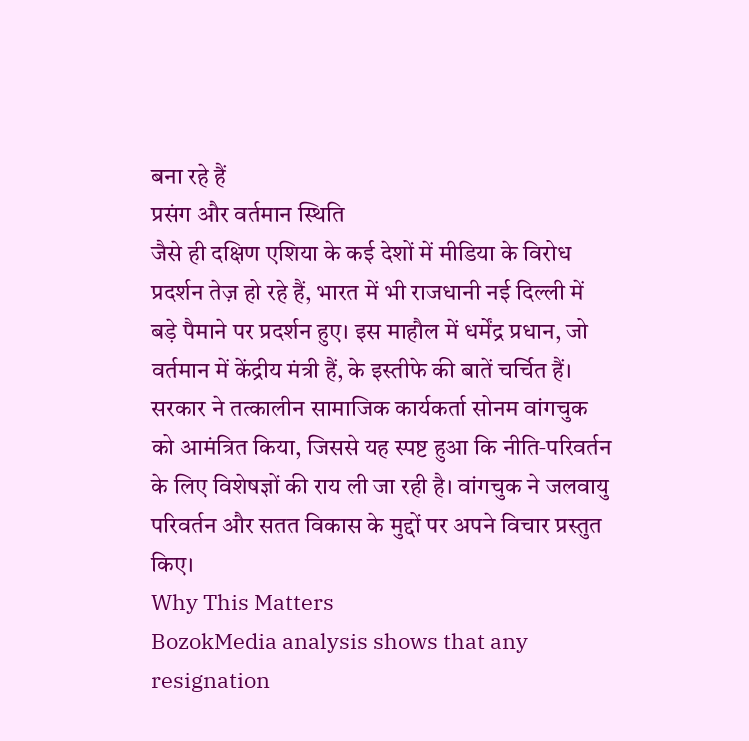बना रहे हैं
प्रसंग और वर्तमान स्थिति
जैसे ही दक्षिण एशिया के कई देशों में मीडिया के विरोध प्रदर्शन तेज़ हो रहे हैं, भारत में भी राजधानी नई दिल्ली में बड़े पैमाने पर प्रदर्शन हुए। इस माहौल में धर्मेंद्र प्रधान, जो वर्तमान में केंद्रीय मंत्री हैं, के इस्तीफे की बातें चर्चित हैं।
सरकार ने तत्कालीन सामाजिक कार्यकर्ता सोनम वांगचुक को आमंत्रित किया, जिससे यह स्पष्ट हुआ कि नीति‑परिवर्तन के लिए विशेषज्ञों की राय ली जा रही है। वांगचुक ने जलवायु परिवर्तन और सतत विकास के मुद्दों पर अपने विचार प्रस्तुत किए।
Why This Matters
BozokMedia analysis shows that any resignation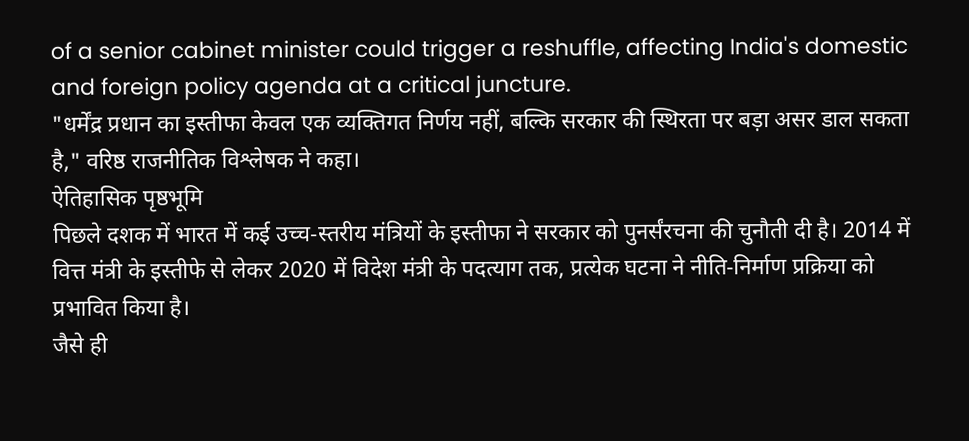of a senior cabinet minister could trigger a reshuffle, affecting India's domestic and foreign policy agenda at a critical juncture.
"धर्मेंद्र प्रधान का इस्तीफा केवल एक व्यक्तिगत निर्णय नहीं, बल्कि सरकार की स्थिरता पर बड़ा असर डाल सकता है," वरिष्ठ राजनीतिक विश्लेषक ने कहा।
ऐतिहासिक पृष्ठभूमि
पिछले दशक में भारत में कई उच्च‑स्तरीय मंत्रियों के इस्तीफा ने सरकार को पुनर्संरचना की चुनौती दी है। 2014 में वित्त मंत्री के इस्तीफे से लेकर 2020 में विदेश मंत्री के पदत्याग तक, प्रत्येक घटना ने नीति‑निर्माण प्रक्रिया को प्रभावित किया है।
जैसे ही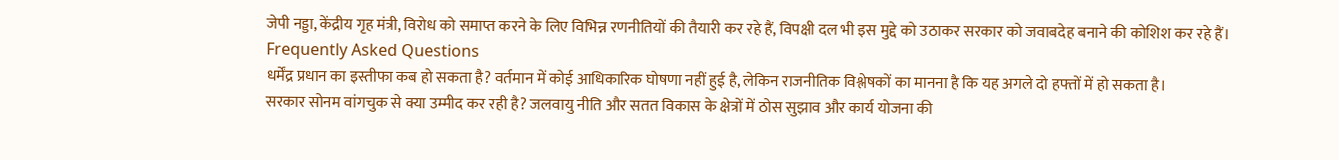जेपी नड्डा, केंद्रीय गृह मंत्री, विरोध को समाप्त करने के लिए विभिन्न रणनीतियों की तैयारी कर रहे हैं, विपक्षी दल भी इस मुद्दे को उठाकर सरकार को जवाबदेह बनाने की कोशिश कर रहे हैं।
Frequently Asked Questions
धर्मेंद्र प्रधान का इस्तीफा कब हो सकता है? वर्तमान में कोई आधिकारिक घोषणा नहीं हुई है, लेकिन राजनीतिक विश्लेषकों का मानना है कि यह अगले दो हफ्तों में हो सकता है।
सरकार सोनम वांगचुक से क्या उम्मीद कर रही है? जलवायु नीति और सतत विकास के क्षेत्रों में ठोस सुझाव और कार्य योजना की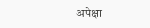अपेक्षा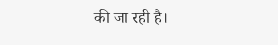की जा रही है।